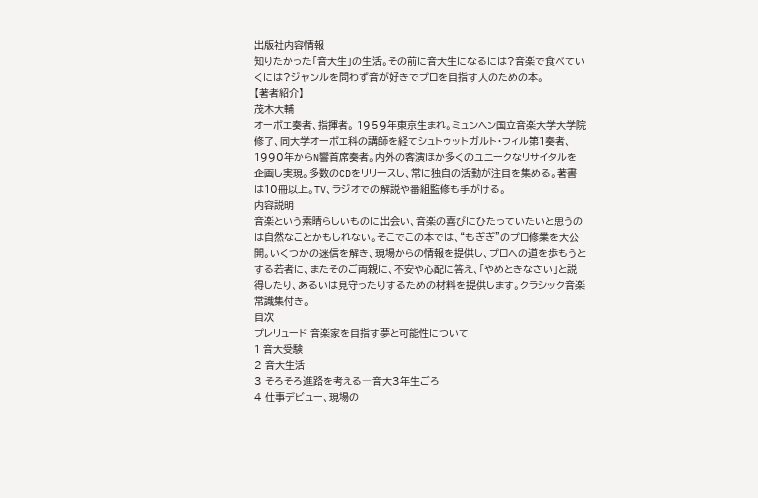出版社内容情報
知りたかった「音大生」の生活。その前に音大生になるには?音楽で食べていくには?ジャンルを問わず音が好きでプロを目指す人のための本。
【著者紹介】
茂木大輔
オーボエ奏者、指揮者。 1959年東京生まれ。ミュンヘン国立音楽大学大学院修了、同大学オーボエ科の講師を経てシュトゥットガルト・フィル第1奏者、1990年からN響首席奏者。内外の客演ほか多くのユニークなリサイタルを企画し実現。多数のCDをリリースし、常に独自の活動が注目を集める。著書は10冊以上。TV、ラジオでの解説や番組監修も手がける。
内容説明
音楽という素晴らしいものに出会い、音楽の喜びにひたっていたいと思うのは自然なことかもしれない。そこでこの本では、“もぎぎ”のプロ修業を大公開。いくつかの迷信を解き、現場からの情報を提供し、プロへの道を歩もうとする若者に、またそのご両親に、不安や心配に答え、「やめときなさい」と説得したり、あるいは見守ったりするための材料を提供します。クラシック音楽常識集付き。
目次
プレリュード 音楽家を目指す夢と可能性について
1 音大受験
2 音大生活
3 そろそろ進路を考える―音大3年生ごろ
4 仕事デビュー、現場の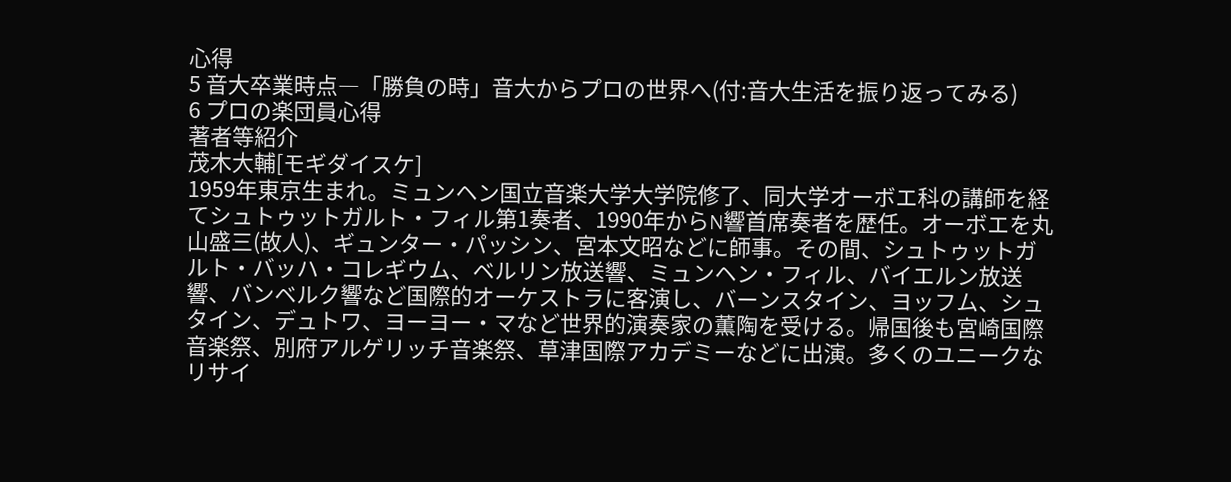心得
5 音大卒業時点―「勝負の時」音大からプロの世界へ(付:音大生活を振り返ってみる)
6 プロの楽団員心得
著者等紹介
茂木大輔[モギダイスケ]
1959年東京生まれ。ミュンヘン国立音楽大学大学院修了、同大学オーボエ科の講師を経てシュトゥットガルト・フィル第1奏者、1990年からN響首席奏者を歴任。オーボエを丸山盛三(故人)、ギュンター・パッシン、宮本文昭などに師事。その間、シュトゥットガルト・バッハ・コレギウム、ベルリン放送響、ミュンヘン・フィル、バイエルン放送響、バンベルク響など国際的オーケストラに客演し、バーンスタイン、ヨッフム、シュタイン、デュトワ、ヨーヨー・マなど世界的演奏家の薫陶を受ける。帰国後も宮崎国際音楽祭、別府アルゲリッチ音楽祭、草津国際アカデミーなどに出演。多くのユニークなリサイ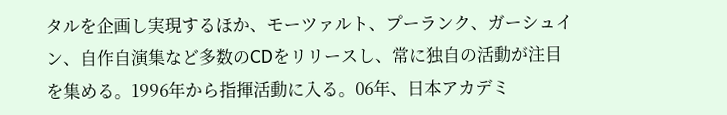タルを企画し実現するほか、モーツァルト、プーランク、ガーシュイン、自作自演集など多数のCDをリリースし、常に独自の活動が注目を集める。1996年から指揮活動に入る。06年、日本アカデミ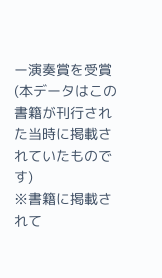ー演奏賞を受賞(本データはこの書籍が刊行された当時に掲載されていたものです)
※書籍に掲載されて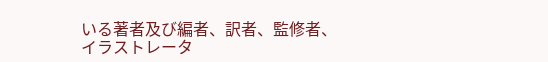いる著者及び編者、訳者、監修者、イラストレータ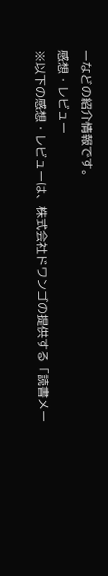ーなどの紹介情報です。
感想・レビュー
※以下の感想・レビューは、株式会社ドワンゴの提供する「読書メー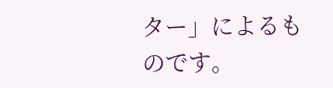ター」によるものです。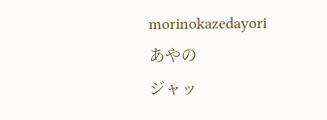morinokazedayori
あやの
ジャッ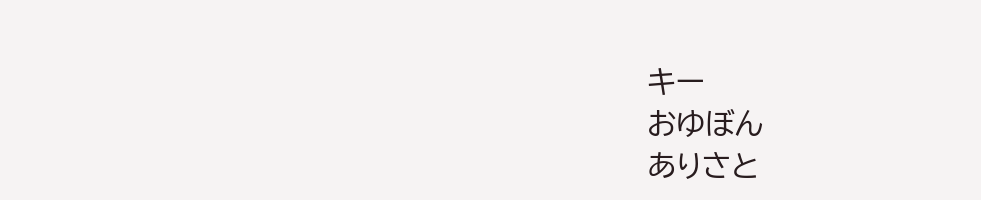キー
おゆぼん
ありさと